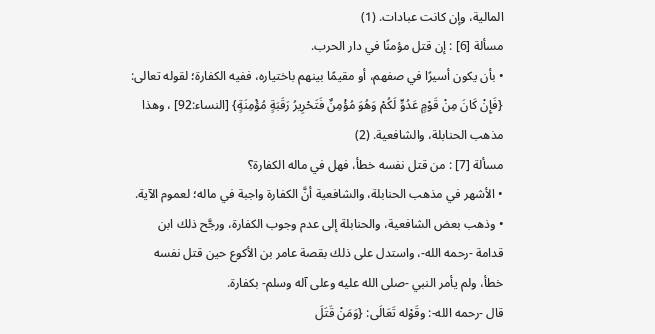المالية، وإن كانت عبادات. (1)
مسألة [6] : إن قتل مؤمنًا في دار الحرب.
• بأن يكون أسيرًا في صفهم، أو مقيمًا بينهم باختياره، ففيه الكفارة؛ لقوله تعالى: {فَإِنْ كَانَ مِنْ قَوْمٍ عَدُوٍّ لَكُمْ وَهُوَ مُؤْمِنٌ فَتَحْرِيرُ رَقَبَةٍ مُؤْمِنَةٍ} [النساء:92] ، وهذا مذهب الحنابلة، والشافعية. (2)
مسألة [7] : من قتل نفسه خطأ، فهل في ماله الكفارة؟
• الأشهر في مذهب الحنابلة، والشافعية أنَّ الكفارة واجبة في ماله؛ لعموم الآية.
• وذهب بعض الشافعية، والحنابلة إلى عدم وجوب الكفارة، ورجَّح ذلك ابن قدامة -رحمه الله-، واستدل على ذلك بقصة عامر بن الأكوع حين قتل نفسه خطأ، ولم يأمر النبي -صلى الله عليه وعلى آله وسلم- بكفارة.
قال -رحمه الله-: وقَوْله تَعَالَى: {وَمَنْ قَتَلَ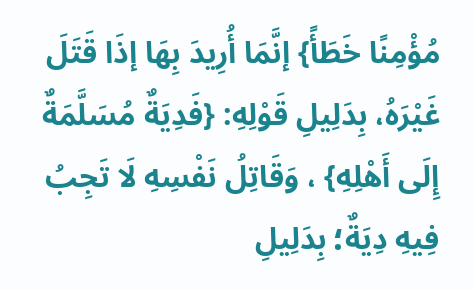مُؤْمِنًا خَطَأً} إنَّمَا أُرِيدَ بِهَا إذَا قَتَلَ غَيْرَهُ، بِدَلِيلِ قَوْلِهِ: {فَدِيَةٌ مُسَلَّمَةٌ إِلَى أَهْلِهِ} ، وَقَاتِلُ نَفْسِهِ لَا تَجِبُ فِيهِ دِيَةٌ؛ بِدَلِيلِ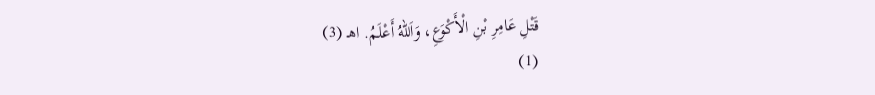قَتْلِ عَامِرِ بْنِ الْأَكْوَعِ، وَاَللهُ أَعْلَمُ. اهـ (3)
(1)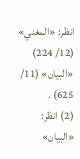انظر: «المغني» (12/ 224) «البيان» (11/ 625) .
(2) انظر: «البيان»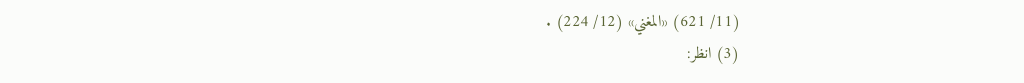(11/ 621) «المغني» (12/ 224) .
(3) انظر: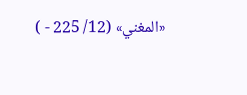«المغني» (12/ 225 - )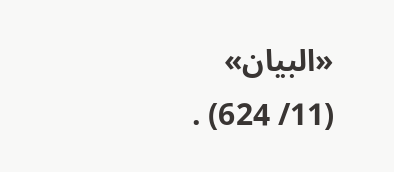«البيان» (11/ 624) .